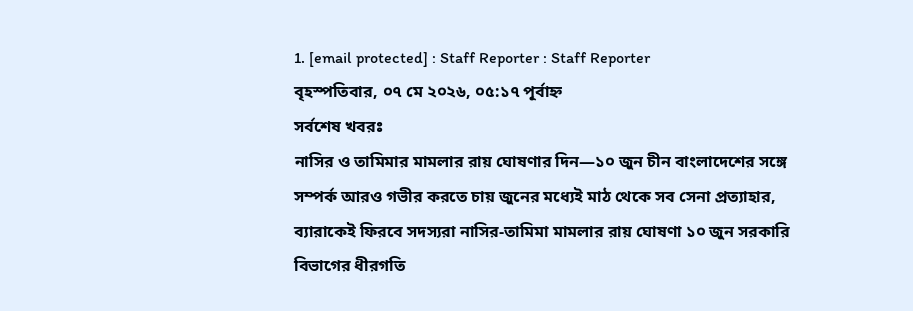1. [email protected] : Staff Reporter : Staff Reporter
বৃহস্পতিবার, ০৭ মে ২০২৬, ০৫:১৭ পূর্বাহ্ন
সর্বশেষ খবরঃ
নাসির ও তামিমার মামলার রায় ঘোষণার দিন—১০ জুন চীন বাংলাদেশের সঙ্গে সম্পর্ক আরও গভীর করতে চায় জুনের মধ্যেই মাঠ থেকে সব সেনা প্রত্যাহার, ব্যারাকেই ফিরবে সদস্যরা নাসির-তামিমা মামলার রায় ঘোষণা ১০ জুন সরকারি বিভাগের ধীরগতি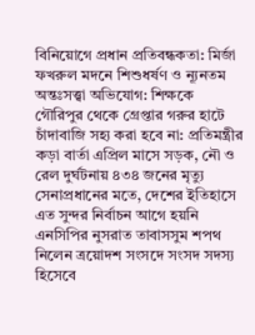বিনিয়োগে প্রধান প্রতিবন্ধকতা: মির্জা ফখরুল মদনে শিশুধর্ষণ ও ন্যূনতম অন্তঃসত্ত্বা অভিযোগ: শিক্ষকে গৌরিপুর থেকে গ্রেপ্তার গরুর হাটে চাঁদাবাজি সহ্য করা হবে না: প্রতিমন্ত্রীর কড়া বার্তা এপ্রিল মাসে সড়ক, নৌ ও রেল দুর্ঘটনায় ৪৩৪ জনের মৃত্যু সেনাপ্রধানের মতে, দেশের ইতিহাসে এত সুন্দর নির্বাচন আগে হয়নি এনসিপির নুসরাত তাবাসসুম শপথ নিলেন ত্রয়োদশ সংসদে সংসদ সদস্য হিসেবে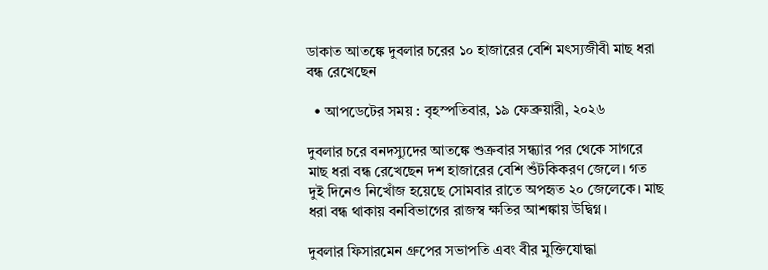ডাকাত আতঙ্কে দুবলার চরের ১০ হাজারের বেশি মৎস্যজীবী মাছ ধরা বন্ধ রেখেছেন

  • আপডেটের সময় : বৃহস্পতিবার, ১৯ ফেব্রুয়ারী, ২০২৬

দুবলার চরে বনদস্যুদের আতঙ্কে শুক্রবার সন্ধ্যার পর থেকে সাগরে মাছ ধরা বন্ধ রেখেছেন দশ হাজারের বেশি শুঁটকিকরণ জেলে। গত দুই দিনেও নিখোঁজ হয়েছে সোমবার রাতে অপহৃত ২০ জেলেকে। মাছ ধরা বন্ধ থাকায় বনবিভাগের রাজস্ব ক্ষতির আশঙ্কায় উদ্বিগ্ন।

দুবলার ফিসারমেন গ্রুপের সভাপতি এবং বীর মুক্তিযোদ্ধা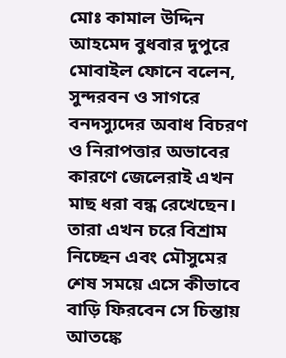মোঃ কামাল উদ্দিন আহমেদ বুধবার দুপুরে মোবাইল ফোনে বলেন, সুন্দরবন ও সাগরে বনদস্যুদের অবাধ বিচরণ ও নিরাপত্তার অভাবের কারণে জেলেরাই এখন মাছ ধরা বন্ধ রেখেছেন। তারা এখন চরে বিশ্রাম নিচ্ছেন এবং মৌসুমের শেষ সময়ে এসে কীভাবে বাড়ি ফিরবেন সে চিন্তায় আতঙ্কে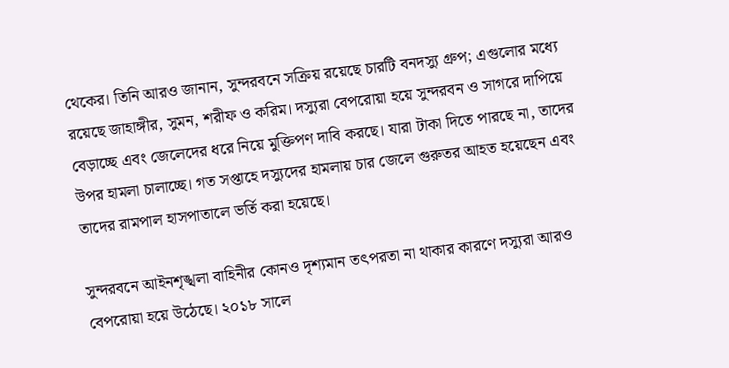থেকের। তিনি আরও জানান, সুন্দরবনে সক্রিয় রয়েছে চারটি বনদস্যু গ্রুপ; এগুলোর মধ্যে রয়েছে জাহাঙ্গীর, সুমন, শরীফ ও করিম। দস্যুরা বেপরোয়া হয়ে সুন্দরবন ও সাগরে দাপিয়ে বেড়াচ্ছে এবং জেলেদের ধরে নিয়ে মুক্তিপণ দাবি করছে। যারা টাকা দিতে পারছে না, তাদের উপর হামলা চালাচ্ছে। গত সপ্তাহে দস্যুদের হামলায় চার জেলে গুরুতর আহত হয়েছেন এবং তাদের রামপাল হাসপাতালে ভর্তি করা হয়েছে।

সুন্দরবনে আইনশৃঙ্খলা বাহিনীর কোনও দৃশ্যমান তৎপরতা না থাকার কারণে দস্যুরা আরও বেপরোয়া হয়ে উঠেছে। ২০১৮ সালে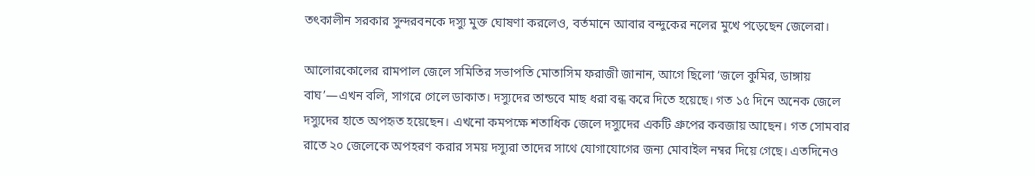তৎকালীন সরকার সুন্দরবনকে দস্যু মুক্ত ঘোষণা করলেও, বর্তমানে আবার বন্দুকের নলের মুখে পড়েছেন জেলেরা।

আলোরকোলের রামপাল জেলে সমিতির সভাপতি মোতাসিম ফরাজী জানান, আগে ছিলো ‘জলে কুমির, ডাঙ্গায় বাঘ’—এখন বলি, সাগরে গেলে ডাকাত। দস্যুদের তান্ডবে মাছ ধরা বন্ধ করে দিতে হয়েছে। গত ১৫ দিনে অনেক জেলে দস্যুদের হাতে অপহৃত হয়েছেন। এখনো কমপক্ষে শতাধিক জেলে দস্যুদের একটি গ্রুপের কবজায় আছেন। গত সোমবার রাতে ২০ জেলেকে অপহরণ করার সময় দস্যুরা তাদের সাথে যোগাযোগের জন্য মোবাইল নম্বর দিয়ে গেছে। এতদিনেও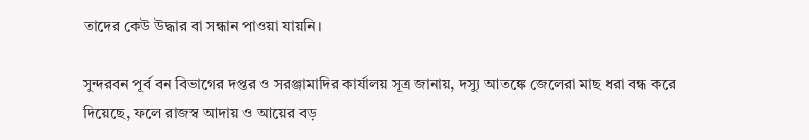তাদের কেউ উদ্ধার বা সন্ধান পাওয়া যায়নি।

সুন্দরবন পূর্ব বন বিভাগের দপ্তর ও সরঞ্জামাদির কার্যালয় সূত্র জানায়, দস্যু আতঙ্কে জেলেরা মাছ ধরা বন্ধ করে দিয়েছে, ফলে রাজস্ব আদায় ও আয়ের বড়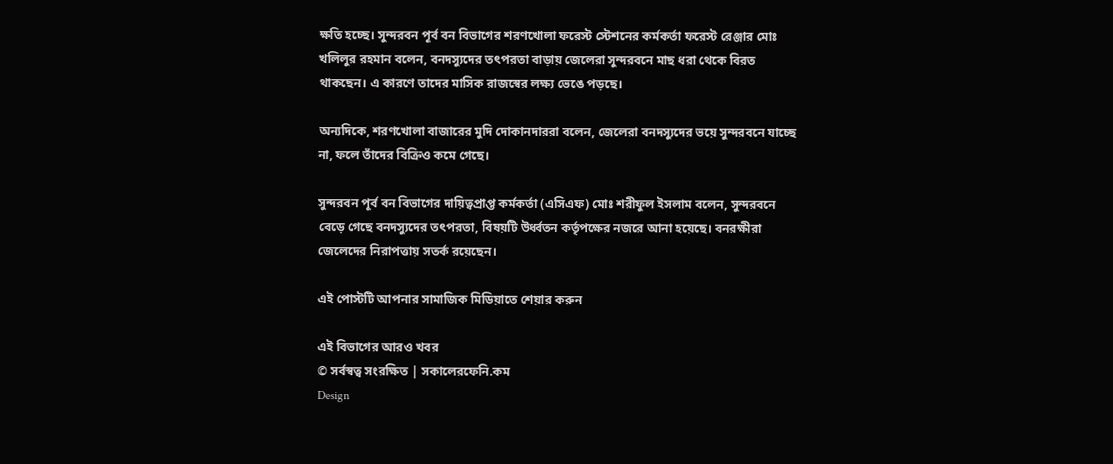ক্ষতি হচ্ছে। সুন্দরবন পূর্ব বন বিভাগের শরণখোলা ফরেস্ট স্টেশনের কর্মকর্তা ফরেস্ট রেঞ্জার মোঃ খলিলুর রহমান বলেন, বনদস্যুদের তৎপরতা বাড়ায় জেলেরা সুন্দরবনে মাছ ধরা থেকে বিরত থাকছেন। এ কারণে তাদের মাসিক রাজস্বের লক্ষ্য ভেঙে পড়ছে।

অন্যদিকে, শরণখোলা বাজারের মুদি দোকানদাররা বলেন, জেলেরা বনদস্যুদের ভয়ে সুন্দরবনে যাচ্ছে না, ফলে তাঁদের বিক্রিও কমে গেছে।

সুন্দরবন পূর্ব বন বিভাগের দায়িত্বপ্রাপ্ত কর্মকর্তা (এসিএফ) মোঃ শরীফুল ইসলাম বলেন, সুন্দরবনে বেড়ে গেছে বনদস্যুদের তৎপরতা, বিষয়টি উর্ধ্বতন কর্তৃপক্ষের নজরে আনা হয়েছে। বনরক্ষীরা জেলেদের নিরাপত্তায় সতর্ক রয়েছেন।

এই পোস্টটি আপনার সামাজিক মিডিয়াতে শেয়ার করুন

এই বিভাগের আরও খবর
© সর্বস্বত্ব সংরক্ষিত | সকালেরফেনি.কম
Design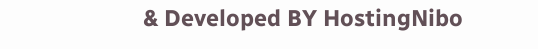& Developed BY HostingNibo